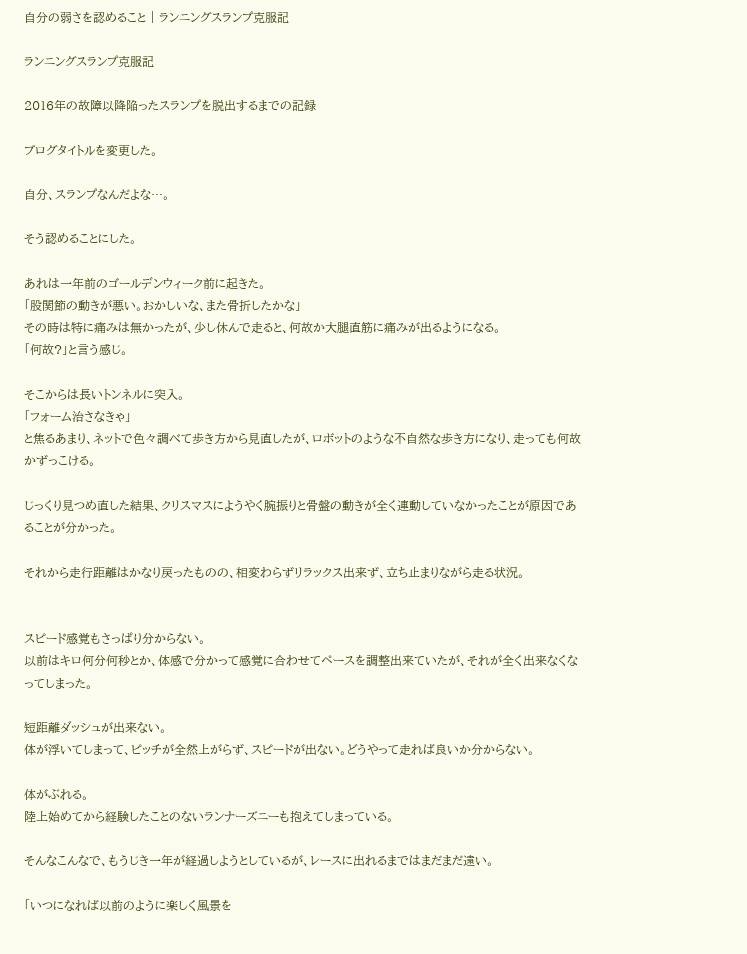自分の弱さを認めること | ランニングスランプ克服記

ランニングスランプ克服記

2016年の故障以降陥ったスランプを脱出するまでの記録

ブログタイトルを変更した。

自分、スランプなんだよな…。

そう認めることにした。

あれは一年前のゴールデンウィーク前に起きた。
「股関節の動きが悪い。おかしいな、また骨折したかな」
その時は特に痛みは無かったが、少し休んで走ると、何故か大腿直筋に痛みが出るようになる。
「何故?」と言う感じ。

そこからは長いトンネルに突入。
「フォーム治さなきゃ」
と焦るあまり、ネットで色々調べて歩き方から見直したが、ロボットのような不自然な歩き方になり、走っても何故かずっこける。

じっくり見つめ直した結果、クリスマスにようやく腕振りと骨盤の動きが全く連動していなかったことが原因であることが分かった。

それから走行距離はかなり戻ったものの、相変わらずリラックス出来ず、立ち止まりながら走る状況。


スピード感覚もさっぱり分からない。
以前はキロ何分何秒とか、体感で分かって感覚に合わせてペースを調整出来ていたが、それが全く出来なくなってしまった。

短距離ダッシュが出来ない。
体が浮いてしまって、ピッチが全然上がらず、スピードが出ない。どうやって走れば良いか分からない。

体がぶれる。
陸上始めてから経験したことのないランナーズニーも抱えてしまっている。

そんなこんなで、もうじき一年が経過しようとしているが、レースに出れるまではまだまだ遠い。

「いつになれば以前のように楽しく風景を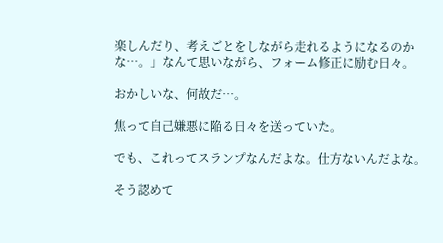楽しんだり、考えごとをしながら走れるようになるのかな…。」なんて思いながら、フォーム修正に励む日々。

おかしいな、何故だ…。

焦って自己嫌悪に陥る日々を送っていた。

でも、これってスランプなんだよな。仕方ないんだよな。

そう認めて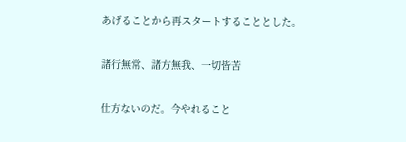あげることから再スタートすることとした。

諸行無常、諸方無我、一切皆苦

仕方ないのだ。今やれること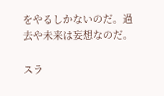をやるしかないのだ。過去や未来は妄想なのだ。

スラ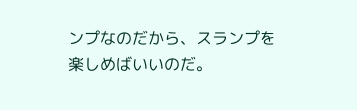ンプなのだから、スランプを楽しめばいいのだ。